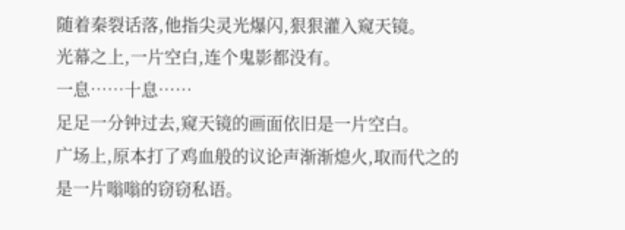随着秦裂话落,他指尖灵光爆闪,狠狠灌入窥天镜。
光幕之上,一片空白,连个鬼影都没有。
一息……十息……
足足一分钟过去,窥天镜的画面依旧是一片空白。
广场上,原本打了鸡血般的议论声渐渐熄火,取而代之的是一片嗡嗡的窃窃私语。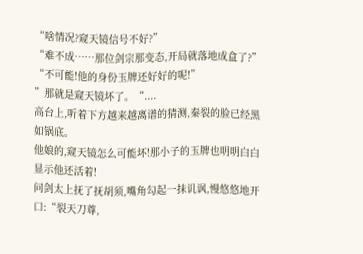“啥情况?窥天镜信号不好?”
“难不成……那位剑宗那变态,开局就落地成盒了?”
“不可能!他的身份玉牌还好好的呢!”
”那就是窥天镜坏了。“....
高台上,听着下方越来越离谱的猜测,秦裂的脸已经黑如锅底。
他娘的,窥天镜怎么可能坏!那小子的玉牌也明明白白显示他还活着!
问剑太上抚了抚胡须,嘴角勾起一抹讥讽,慢悠悠地开口:“裂天刀尊,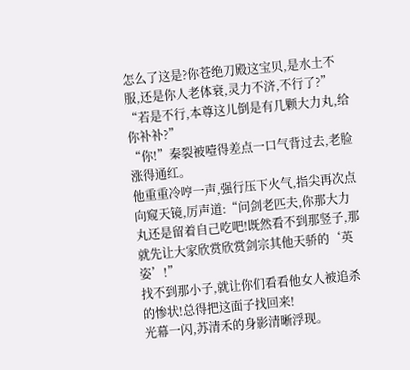怎么了这是?你苍绝刀殿这宝贝,是水土不服,还是你人老体衰,灵力不济,不行了?”
“若是不行,本尊这儿倒是有几颗大力丸,给你补补?”
“你!”秦裂被噎得差点一口气背过去,老脸涨得通红。
他重重冷哼一声,强行压下火气,指尖再次点向窥天镜,厉声道:“问剑老匹夫,你那大力丸还是留着自己吃吧!既然看不到那竖子,那就先让大家欣赏欣赏剑宗其他天骄的‘英姿’!”
找不到那小子,就让你们看看他女人被追杀的惨状!总得把这面子找回来!
光幕一闪,苏清禾的身影清晰浮现。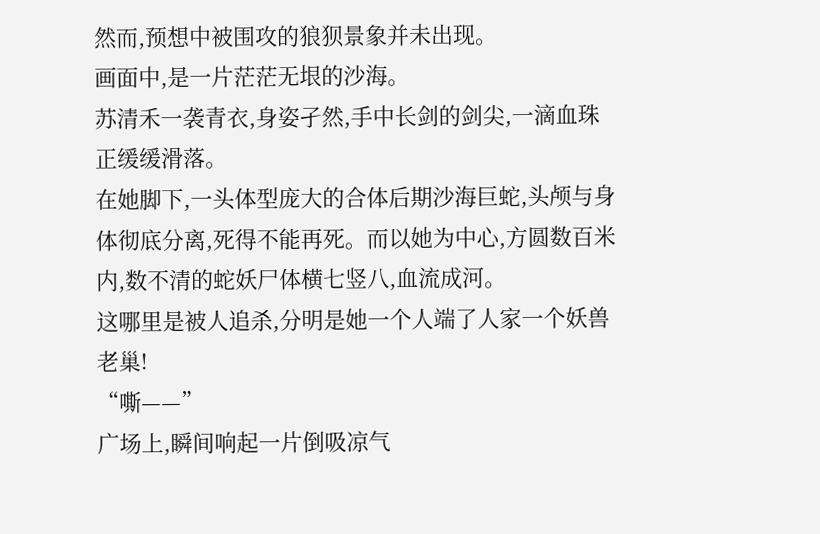然而,预想中被围攻的狼狈景象并未出现。
画面中,是一片茫茫无垠的沙海。
苏清禾一袭青衣,身姿孑然,手中长剑的剑尖,一滴血珠正缓缓滑落。
在她脚下,一头体型庞大的合体后期沙海巨蛇,头颅与身体彻底分离,死得不能再死。而以她为中心,方圆数百米内,数不清的蛇妖尸体横七竖八,血流成河。
这哪里是被人追杀,分明是她一个人端了人家一个妖兽老巢!
“嘶——”
广场上,瞬间响起一片倒吸凉气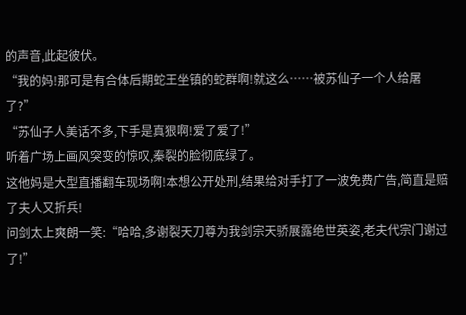的声音,此起彼伏。
“我的妈!那可是有合体后期蛇王坐镇的蛇群啊!就这么……被苏仙子一个人给屠了?”
“苏仙子人美话不多,下手是真狠啊!爱了爱了!”
听着广场上画风突变的惊叹,秦裂的脸彻底绿了。
这他妈是大型直播翻车现场啊!本想公开处刑,结果给对手打了一波免费广告,简直是赔了夫人又折兵!
问剑太上爽朗一笑:“哈哈,多谢裂天刀尊为我剑宗天骄展露绝世英姿,老夫代宗门谢过了!”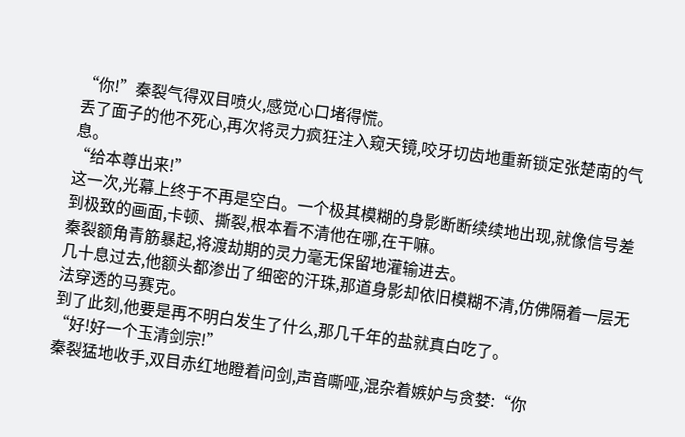“你!”秦裂气得双目喷火,感觉心口堵得慌。
丢了面子的他不死心,再次将灵力疯狂注入窥天镜,咬牙切齿地重新锁定张楚南的气息。
“给本尊出来!”
这一次,光幕上终于不再是空白。一个极其模糊的身影断断续续地出现,就像信号差到极致的画面,卡顿、撕裂,根本看不清他在哪,在干嘛。
秦裂额角青筋暴起,将渡劫期的灵力毫无保留地灌输进去。
几十息过去,他额头都渗出了细密的汗珠,那道身影却依旧模糊不清,仿佛隔着一层无法穿透的马赛克。
到了此刻,他要是再不明白发生了什么,那几千年的盐就真白吃了。
“好!好一个玉清剑宗!”
秦裂猛地收手,双目赤红地瞪着问剑,声音嘶哑,混杂着嫉妒与贪婪:“你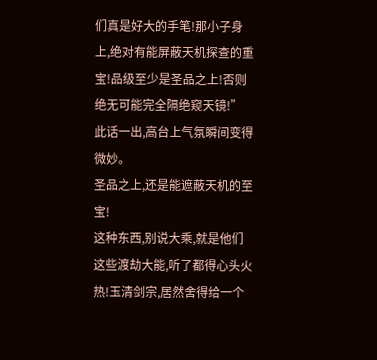们真是好大的手笔!那小子身上,绝对有能屏蔽天机探查的重宝!品级至少是圣品之上!否则绝无可能完全隔绝窥天镜!”
此话一出,高台上气氛瞬间变得微妙。
圣品之上,还是能遮蔽天机的至宝!
这种东西,别说大乘,就是他们这些渡劫大能,听了都得心头火热!玉清剑宗,居然舍得给一个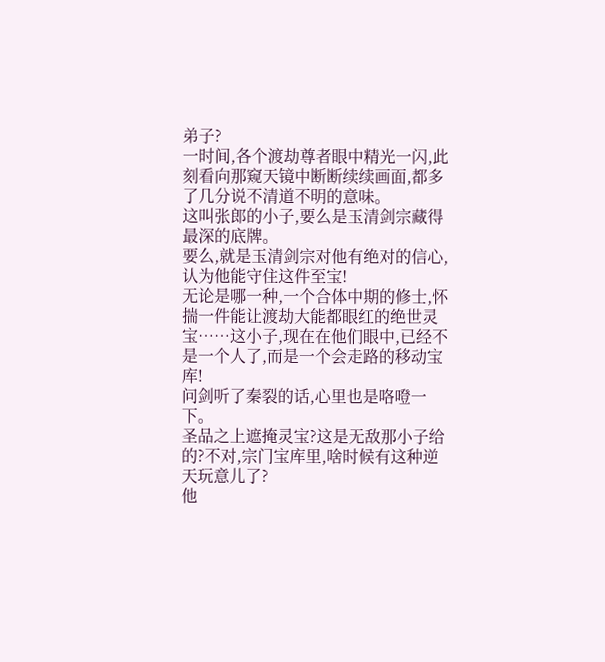弟子?
一时间,各个渡劫尊者眼中精光一闪,此刻看向那窥天镜中断断续续画面,都多了几分说不清道不明的意味。
这叫张郎的小子,要么是玉清剑宗藏得最深的底牌。
要么,就是玉清剑宗对他有绝对的信心,认为他能守住这件至宝!
无论是哪一种,一个合体中期的修士,怀揣一件能让渡劫大能都眼红的绝世灵宝……这小子,现在在他们眼中,已经不是一个人了,而是一个会走路的移动宝库!
问剑听了秦裂的话,心里也是咯噔一下。
圣品之上遮掩灵宝?这是无敌那小子给的?不对,宗门宝库里,啥时候有这种逆天玩意儿了?
他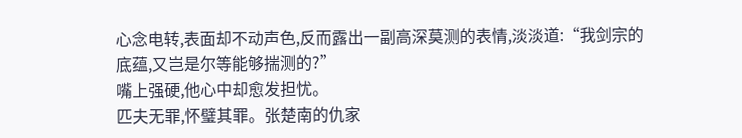心念电转,表面却不动声色,反而露出一副高深莫测的表情,淡淡道:“我剑宗的底蕴,又岂是尔等能够揣测的?”
嘴上强硬,他心中却愈发担忧。
匹夫无罪,怀璧其罪。张楚南的仇家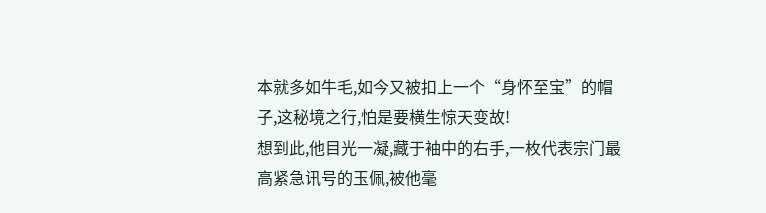本就多如牛毛,如今又被扣上一个“身怀至宝”的帽子,这秘境之行,怕是要横生惊天变故!
想到此,他目光一凝,藏于袖中的右手,一枚代表宗门最高紧急讯号的玉佩,被他毫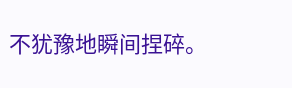不犹豫地瞬间捏碎。